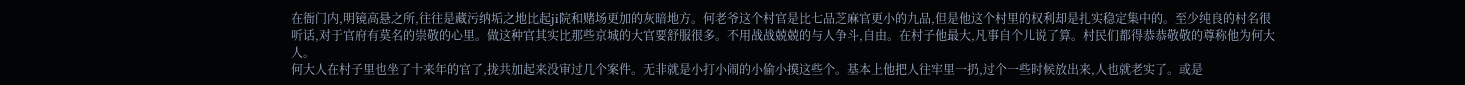在衙门内,明镜高悬之所,往往是藏污纳垢之地比起ji院和赌场更加的灰暗地方。何老爷这个村官是比七品芝麻官更小的九品,但是他这个村里的权利却是扎实稳定集中的。至少纯良的村名很听话,对于官府有莫名的崇敬的心里。做这种官其实比那些京城的大官要舒服很多。不用战战兢兢的与人争斗,自由。在村子他最大,凡事自个儿说了算。村民们都得恭恭敬敬的尊称他为何大人。
何大人在村子里也坐了十来年的官了,拢共加起来没审过几个案件。无非就是小打小闹的小偷小摸这些个。基本上他把人往牢里一扔,过个一些时候放出来,人也就老实了。或是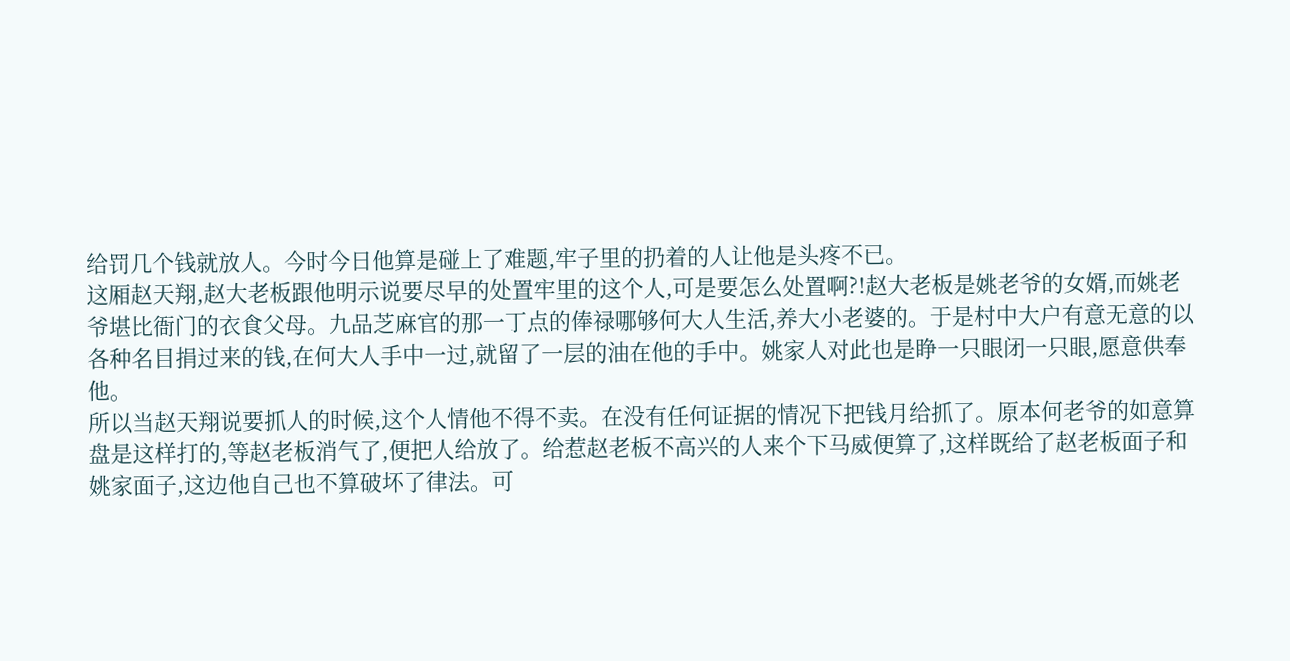给罚几个钱就放人。今时今日他算是碰上了难题,牢子里的扔着的人让他是头疼不已。
这厢赵天翔,赵大老板跟他明示说要尽早的处置牢里的这个人,可是要怎么处置啊?!赵大老板是姚老爷的女婿,而姚老爷堪比衙门的衣食父母。九品芝麻官的那一丁点的俸禄哪够何大人生活,养大小老婆的。于是村中大户有意无意的以各种名目捐过来的钱,在何大人手中一过,就留了一层的油在他的手中。姚家人对此也是睁一只眼闭一只眼,愿意供奉他。
所以当赵天翔说要抓人的时候,这个人情他不得不卖。在没有任何证据的情况下把钱月给抓了。原本何老爷的如意算盘是这样打的,等赵老板消气了,便把人给放了。给惹赵老板不高兴的人来个下马威便算了,这样既给了赵老板面子和姚家面子,这边他自己也不算破坏了律法。可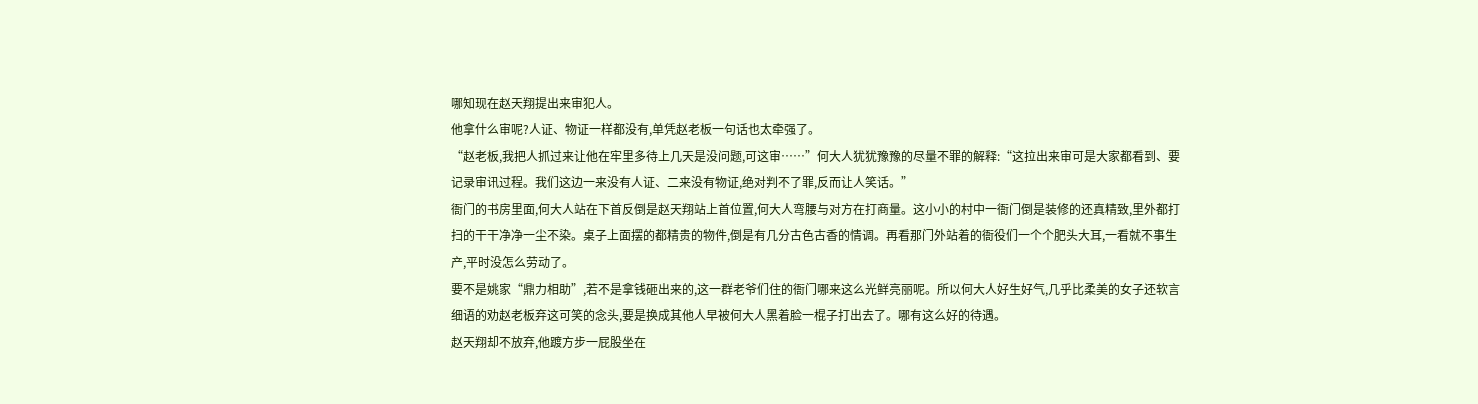哪知现在赵天翔提出来审犯人。
他拿什么审呢?人证、物证一样都没有,单凭赵老板一句话也太牵强了。
“赵老板,我把人抓过来让他在牢里多待上几天是没问题,可这审……”何大人犹犹豫豫的尽量不罪的解释:“这拉出来审可是大家都看到、要记录审讯过程。我们这边一来没有人证、二来没有物证,绝对判不了罪,反而让人笑话。”
衙门的书房里面,何大人站在下首反倒是赵天翔站上首位置,何大人弯腰与对方在打商量。这小小的村中一衙门倒是装修的还真精致,里外都打扫的干干净净一尘不染。桌子上面摆的都精贵的物件,倒是有几分古色古香的情调。再看那门外站着的衙役们一个个肥头大耳,一看就不事生产,平时没怎么劳动了。
要不是姚家“鼎力相助”,若不是拿钱砸出来的,这一群老爷们住的衙门哪来这么光鲜亮丽呢。所以何大人好生好气,几乎比柔美的女子还软言细语的劝赵老板弃这可笑的念头,要是换成其他人早被何大人黑着脸一棍子打出去了。哪有这么好的待遇。
赵天翔却不放弃,他踱方步一屁股坐在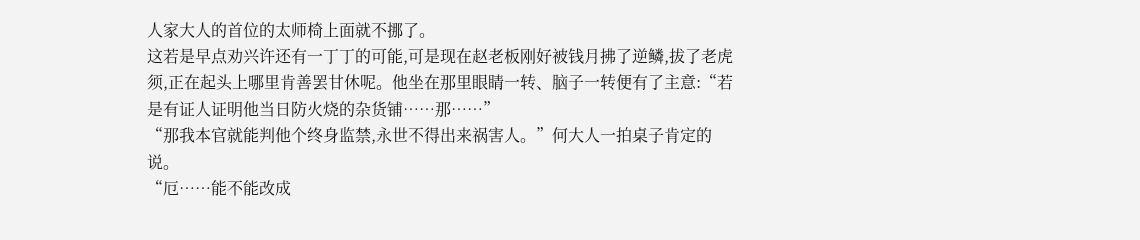人家大人的首位的太师椅上面就不挪了。
这若是早点劝兴许还有一丁丁的可能,可是现在赵老板刚好被钱月拂了逆鳞,拔了老虎须,正在起头上哪里肯善罢甘休呢。他坐在那里眼睛一转、脑子一转便有了主意:“若是有证人证明他当日防火烧的杂货铺……那……”
“那我本官就能判他个终身监禁,永世不得出来祸害人。”何大人一拍桌子肯定的说。
“厄……能不能改成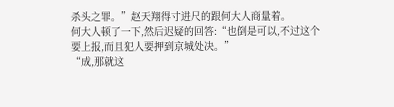杀头之罪。”赵天翔得寸进尺的跟何大人商量着。
何大人顿了一下,然后迟疑的回答:“也倒是可以,不过这个要上报,而且犯人要押到京城处决。”
“成,那就这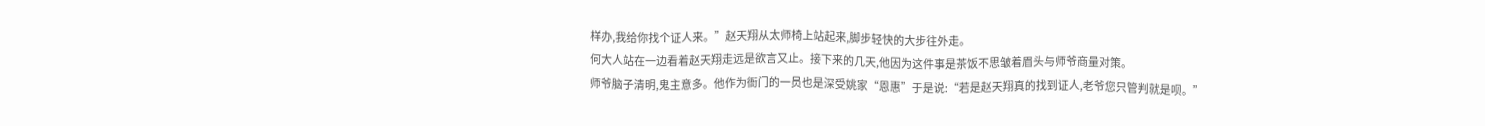样办,我给你找个证人来。”赵天翔从太师椅上站起来,脚步轻快的大步往外走。
何大人站在一边看着赵天翔走远是欲言又止。接下来的几天,他因为这件事是茶饭不思皱着眉头与师爷商量对策。
师爷脑子清明,鬼主意多。他作为衙门的一员也是深受姚家“恩惠”于是说:“若是赵天翔真的找到证人,老爷您只管判就是呗。”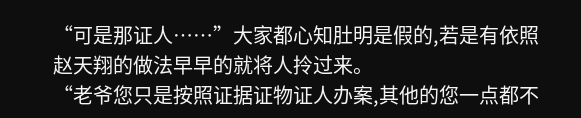“可是那证人……”大家都心知肚明是假的,若是有依照赵天翔的做法早早的就将人拎过来。
“老爷您只是按照证据证物证人办案,其他的您一点都不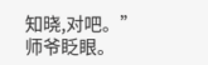知晓,对吧。”师爷眨眼。